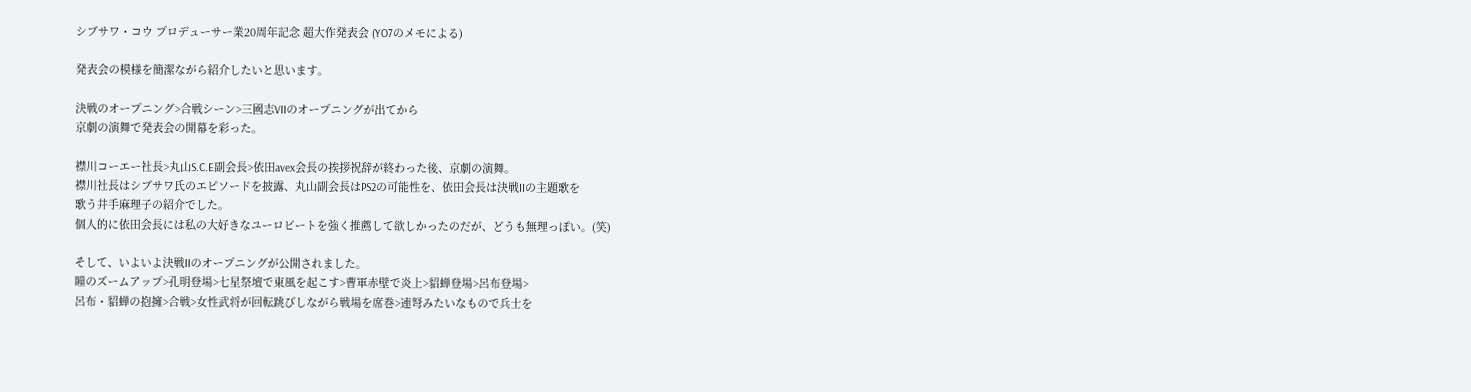シブサワ・コウ プロデューサー業20周年記念 超大作発表会 (YO7のメモによる)

発表会の模様を簡潔ながら紹介したいと思います。

決戦のオープニング>合戦シーン>三國志VIIのオープニングが出てから
京劇の演舞で発表会の開幕を彩った。

襟川コーエー社長>丸山S.C.E副会長>依田avex会長の挨拶祝辞が終わった後、京劇の演舞。
襟川社長はシブサワ氏のエピソードを披露、丸山副会長はPS2の可能性を、依田会長は決戦IIの主題歌を
歌う井手麻理子の紹介でした。
個人的に依田会長には私の大好きなユーロビートを強く推薦して欲しかったのだが、どうも無理っぽい。(笑)

そして、いよいよ決戦IIのオープニングが公開されました。
瞳のズームアップ>孔明登場>七星祭壇で東風を起こす>曹軍赤壁で炎上>貂蝉登場>呂布登場>
呂布・貂蝉の抱擁>合戦>女性武将が回転跳びしながら戦場を席巻>連弩みたいなもので兵士を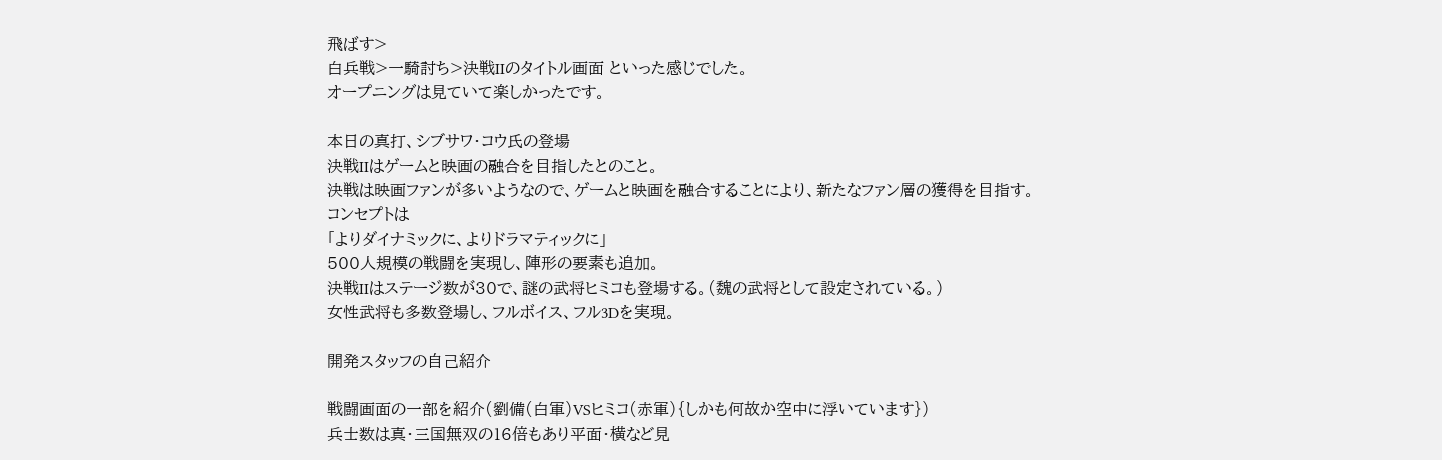飛ばす>
白兵戦>一騎討ち>決戦IIのタイトル画面 といった感じでした。
オープニングは見ていて楽しかったです。

本日の真打、シブサワ・コウ氏の登場
決戦IIはゲームと映画の融合を目指したとのこと。
決戦は映画ファンが多いようなので、ゲームと映画を融合することにより、新たなファン層の獲得を目指す。
コンセプトは
「よりダイナミックに、よりドラマティックに」
500人規模の戦闘を実現し、陣形の要素も追加。
決戦IIはステージ数が30で、謎の武将ヒミコも登場する。(魏の武将として設定されている。)
女性武将も多数登場し、フルボイス、フル3Dを実現。

開発スタッフの自己紹介

戦闘画面の一部を紹介(劉備(白軍)VSヒミコ(赤軍){しかも何故か空中に浮いています})
兵士数は真・三国無双の16倍もあり平面・横など見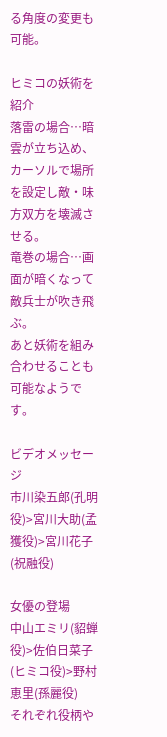る角度の変更も可能。

ヒミコの妖術を紹介
落雷の場合…暗雲が立ち込め、カーソルで場所を設定し敵・味方双方を壊滅させる。
竜巻の場合…画面が暗くなって敵兵士が吹き飛ぶ。
あと妖術を組み合わせることも可能なようです。

ビデオメッセージ
市川染五郎(孔明役)>宮川大助(孟獲役)>宮川花子(祝融役)

女優の登場
中山エミリ(貂蝉役)>佐伯日菜子(ヒミコ役)>野村恵里(孫麗役)
それぞれ役柄や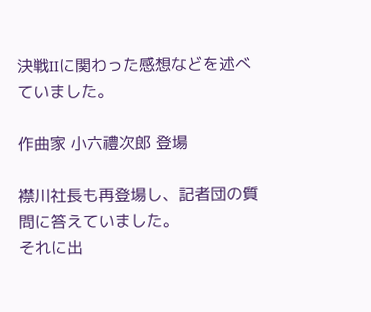決戦IIに関わった感想などを述べていました。

作曲家 小六禮次郎 登場

襟川社長も再登場し、記者団の質問に答えていました。
それに出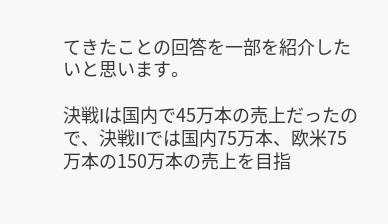てきたことの回答を一部を紹介したいと思います。

決戦Iは国内で45万本の売上だったので、決戦IIでは国内75万本、欧米75万本の150万本の売上を目指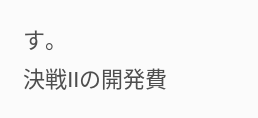す。
決戦IIの開発費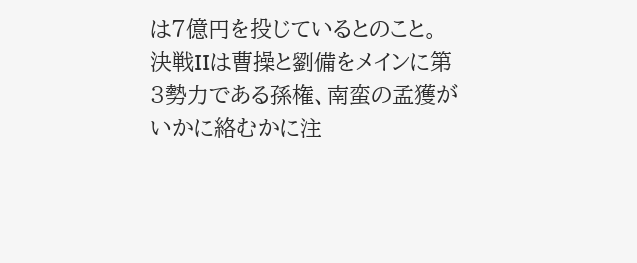は7億円を投じているとのこと。
決戦IIは曹操と劉備をメインに第3勢力である孫権、南蛮の孟獲がいかに絡むかに注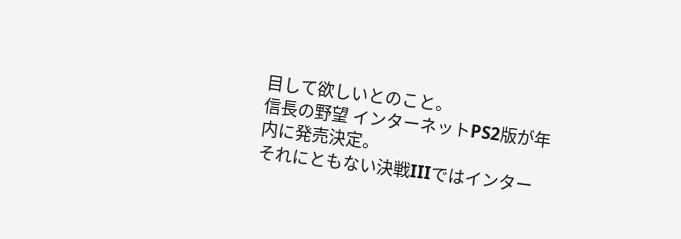目して欲しいとのこと。
信長の野望 インターネットPS2版が年内に発売決定。
それにともない決戦IIIではインター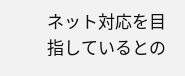ネット対応を目指しているとの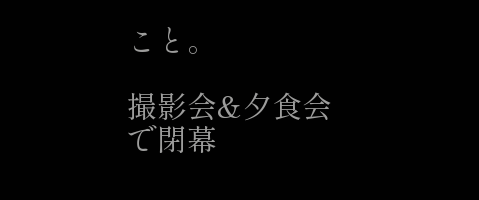こと。

撮影会&夕食会で閉幕